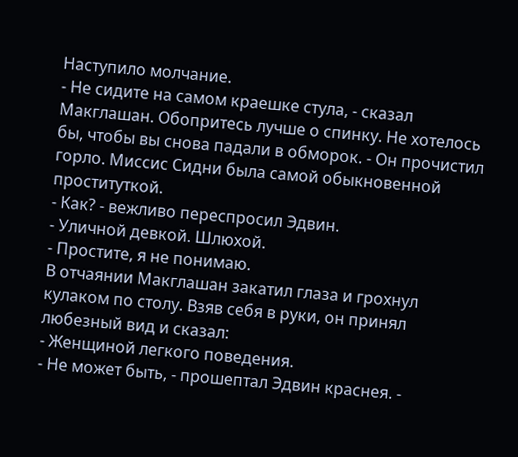Наступило молчание.
- Не сидите на самом краешке стула, - сказал Макглашан. Обопритесь лучше о спинку. Не хотелось бы, чтобы вы снова падали в обморок. - Он прочистил горло. Миссис Сидни была самой обыкновенной проституткой.
- Как? - вежливо переспросил Эдвин.
- Уличной девкой. Шлюхой.
- Простите, я не понимаю.
В отчаянии Макглашан закатил глаза и грохнул кулаком по столу. Взяв себя в руки, он принял любезный вид и сказал:
- Женщиной легкого поведения.
- Не может быть, - прошептал Эдвин краснея. -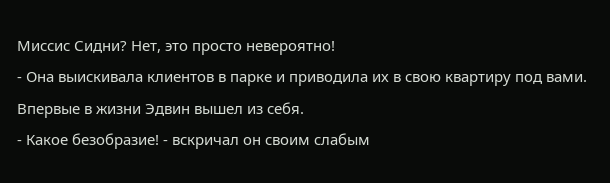Миссис Сидни? Нет, это просто невероятно!
- Она выискивала клиентов в парке и приводила их в свою квартиру под вами.
Впервые в жизни Эдвин вышел из себя.
- Какое безобразие! - вскричал он своим слабым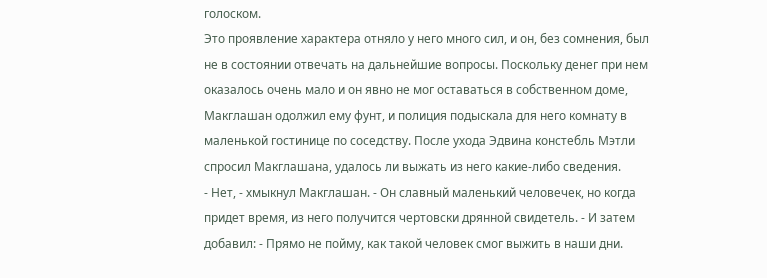голоском.
Это проявление характера отняло у него много сил, и он, без сомнения, был не в состоянии отвечать на дальнейшие вопросы. Поскольку денег при нем оказалось очень мало и он явно не мог оставаться в собственном доме, Макглашан одолжил ему фунт, и полиция подыскала для него комнату в маленькой гостинице по соседству. После ухода Эдвина констебль Мэтли спросил Макглашана, удалось ли выжать из него какие-либо сведения.
- Нет, - хмыкнул Макглашан. - Он славный маленький человечек, но когда придет время, из него получится чертовски дрянной свидетель. - И затем добавил: - Прямо не пойму, как такой человек смог выжить в наши дни.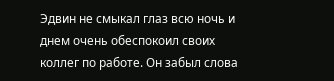Эдвин не смыкал глаз всю ночь и днем очень обеспокоил своих коллег по работе. Он забыл слова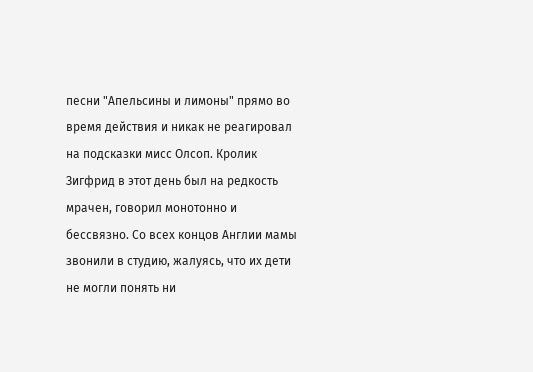песни "Апельсины и лимоны" прямо во время действия и никак не реагировал на подсказки мисс Олсоп. Кролик Зигфрид в этот день был на редкость мрачен, говорил монотонно и бессвязно. Со всех концов Англии мамы звонили в студию, жалуясь, что их дети не могли понять ни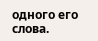одного его слова.